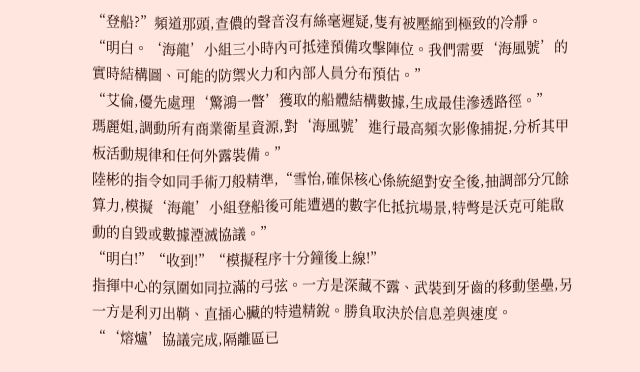“登船?”頻道那頭,查儂的聲音沒有絲毫遲疑,隻有被壓縮到極致的冷靜。
“明白。‘海龍’小組三小時內可抵達預備攻擊陣位。我們需要‘海風號’的實時結構圖、可能的防禦火力和內部人員分布預估。”
“艾倫,優先處理‘驚鴻一瞥’獲取的船體結構數據,生成最佳滲透路徑。”
瑪麗姐,調動所有商業衛星資源,對‘海風號’進行最高頻次影像捕捉,分析其甲板活動規律和任何外露裝備。”
陸彬的指令如同手術刀般精準,“雪怡,確保核心係統絕對安全後,抽調部分冗餘算力,模擬‘海龍’小組登船後可能遭遇的數字化抵抗場景,特彆是沃克可能啟動的自毀或數據湮滅協議。”
“明白!”“收到!”“模擬程序十分鐘後上線!”
指揮中心的氛圍如同拉滿的弓弦。一方是深藏不露、武裝到牙齒的移動堡壘,另一方是利刃出鞘、直插心臟的特遣精銳。勝負取決於信息差與速度。
“‘熔爐’協議完成,隔離區已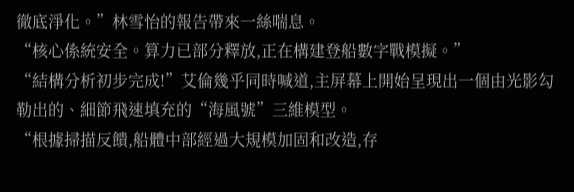徹底淨化。”林雪怡的報告帶來一絲喘息。
“核心係統安全。算力已部分釋放,正在構建登船數字戰模擬。”
“結構分析初步完成!”艾倫幾乎同時喊道,主屏幕上開始呈現出一個由光影勾勒出的、細節飛速填充的“海風號”三維模型。
“根據掃描反饋,船體中部經過大規模加固和改造,存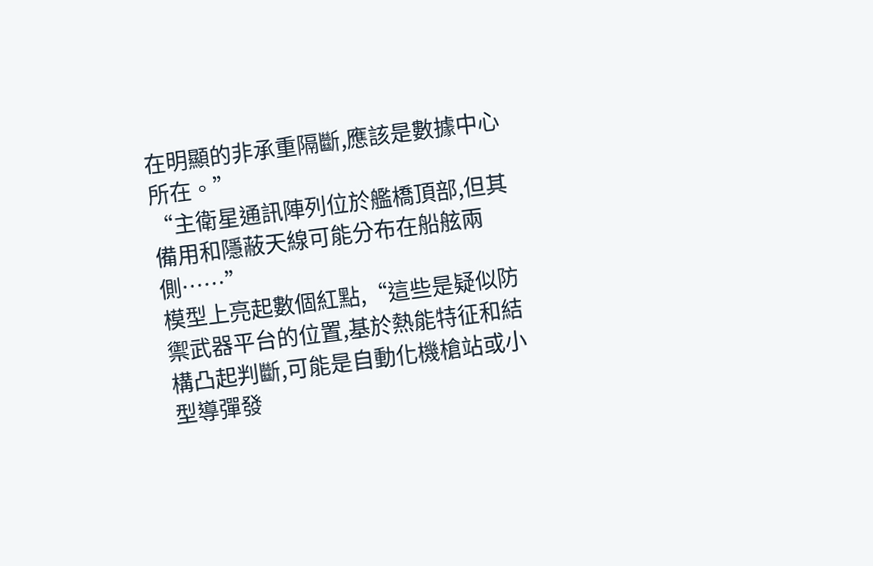在明顯的非承重隔斷,應該是數據中心所在。”
“主衛星通訊陣列位於艦橋頂部,但其備用和隱蔽天線可能分布在船舷兩側……”
模型上亮起數個紅點,“這些是疑似防禦武器平台的位置,基於熱能特征和結構凸起判斷,可能是自動化機槍站或小型導彈發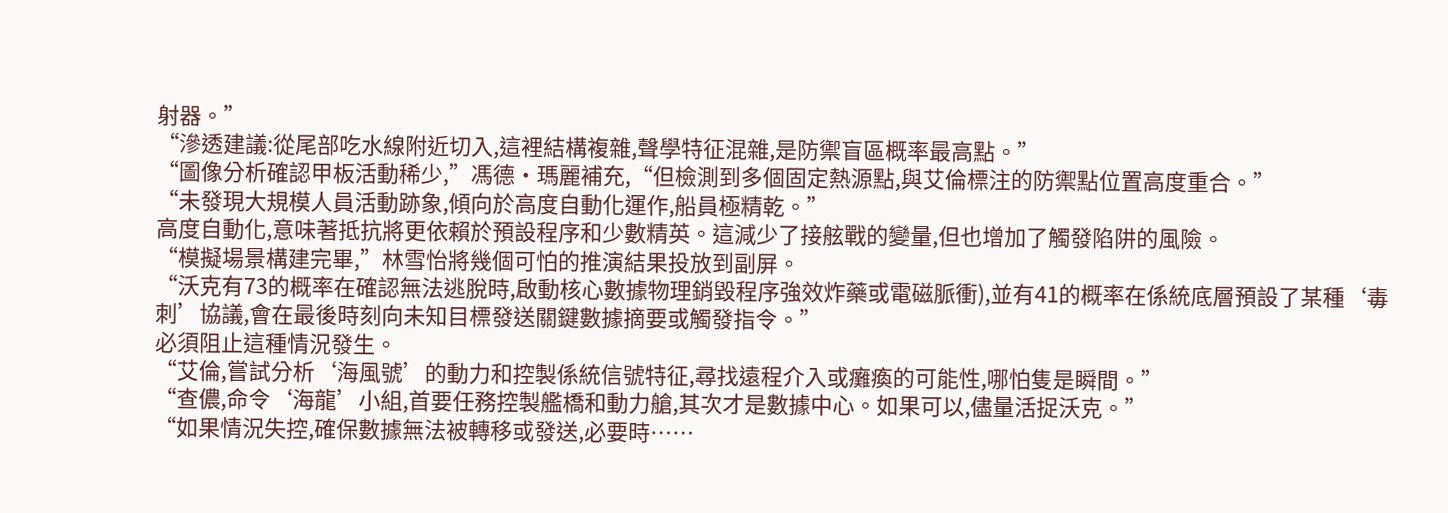射器。”
“滲透建議:從尾部吃水線附近切入,這裡結構複雜,聲學特征混雜,是防禦盲區概率最高點。”
“圖像分析確認甲板活動稀少,”馮德·瑪麗補充,“但檢測到多個固定熱源點,與艾倫標注的防禦點位置高度重合。”
“未發現大規模人員活動跡象,傾向於高度自動化運作,船員極精乾。”
高度自動化,意味著抵抗將更依賴於預設程序和少數精英。這減少了接舷戰的變量,但也增加了觸發陷阱的風險。
“模擬場景構建完畢,”林雪怡將幾個可怕的推演結果投放到副屏。
“沃克有73的概率在確認無法逃脫時,啟動核心數據物理銷毀程序強效炸藥或電磁脈衝),並有41的概率在係統底層預設了某種‘毒刺’協議,會在最後時刻向未知目標發送關鍵數據摘要或觸發指令。”
必須阻止這種情況發生。
“艾倫,嘗試分析‘海風號’的動力和控製係統信號特征,尋找遠程介入或癱瘓的可能性,哪怕隻是瞬間。”
“查儂,命令‘海龍’小組,首要任務控製艦橋和動力艙,其次才是數據中心。如果可以,儘量活捉沃克。”
“如果情況失控,確保數據無法被轉移或發送,必要時……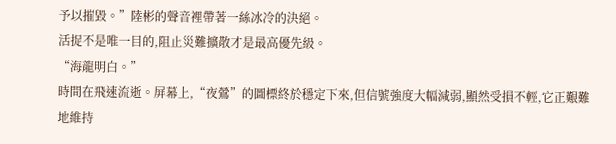予以摧毀。”陸彬的聲音裡帶著一絲冰冷的決絕。
活捉不是唯一目的,阻止災難擴散才是最高優先級。
“海龍明白。”
時間在飛速流逝。屏幕上,“夜鶯”的圖標終於穩定下來,但信號強度大幅減弱,顯然受損不輕,它正艱難地維持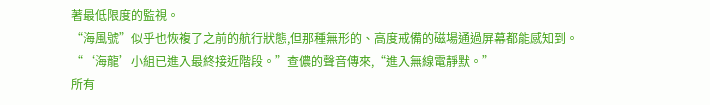著最低限度的監視。
“海風號”似乎也恢複了之前的航行狀態,但那種無形的、高度戒備的磁場通過屏幕都能感知到。
“‘海龍’小組已進入最終接近階段。”查儂的聲音傳來,“進入無線電靜默。”
所有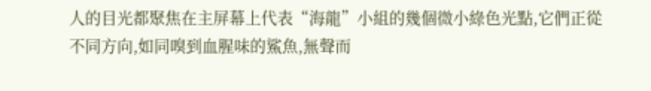人的目光都聚焦在主屏幕上代表“海龍”小組的幾個微小綠色光點,它們正從不同方向,如同嗅到血腥味的鯊魚,無聲而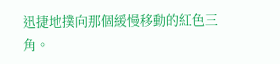迅捷地撲向那個緩慢移動的紅色三角。